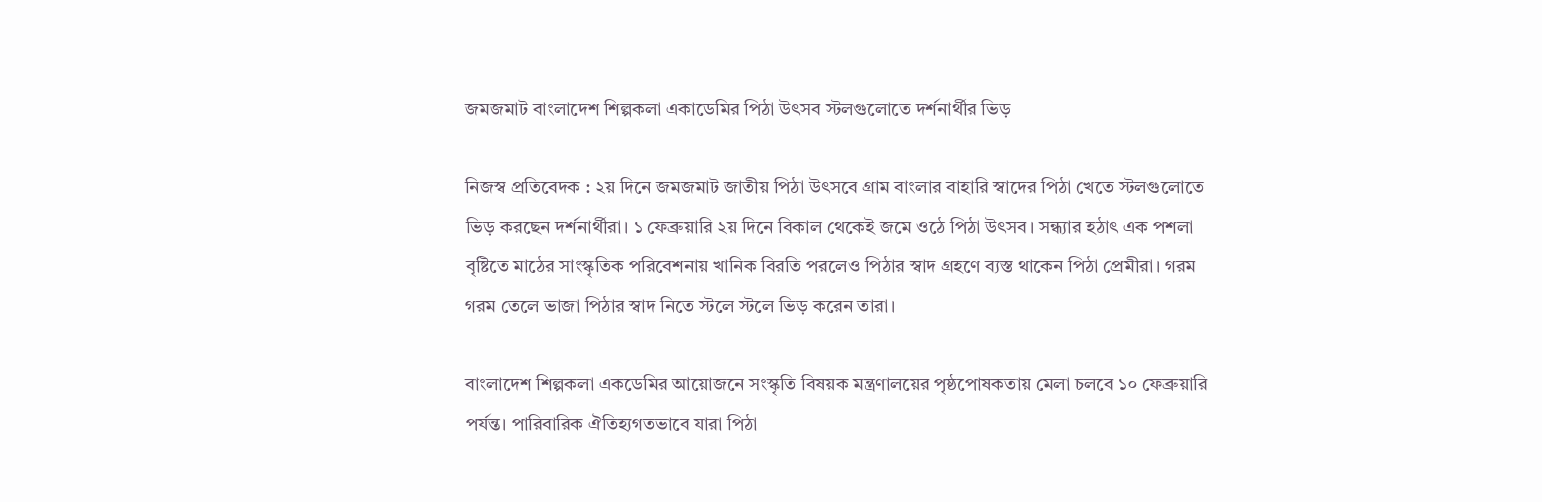জমজমাট বাংলাদেশ শিল্পকলা একাডেমির পিঠা উৎসব স্টলগুলোতে দর্শনার্থীর ভিড়

নিজস্ব প্রতিবেদক : ২য় দিনে জমজমাট জাতীয় পিঠা উৎসবে গ্রাম বাংলার বাহারি স্বাদের পিঠা খেতে স্টলগুলোতে ভিড় করছেন দর্শনার্থীরা। ১ ফেব্রুয়ারি ২য় দিনে বিকাল থেকেই জমে ওঠে পিঠা উৎসব। সন্ধ্যার হঠাৎ এক পশলা বৃষ্টিতে মাঠের সাংস্কৃতিক পরিবেশনায় খানিক বিরতি পরলেও পিঠার স্বাদ গ্রহণে ব্যস্ত থাকেন পিঠা প্রেমীরা। গরম গরম তেলে ভাজা পিঠার স্বাদ নিতে স্টলে স্টলে ভিড় করেন তারা।

বাংলাদেশ শিল্পকলা একডেমির আয়োজনে সংস্কৃতি বিষয়ক মন্ত্রণালয়ের পৃষ্ঠপোষকতায় মেলা চলবে ১০ ফেব্রুয়ারি পর্যন্ত। পারিবারিক ঐতিহ্যগতভাবে যারা পিঠা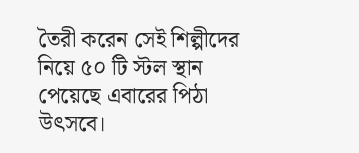তৈরী করেন সেই শিল্পীদের নিয়ে ৫০ টি স্টল স্থান পেয়েছে এবারের পিঠা উৎসবে।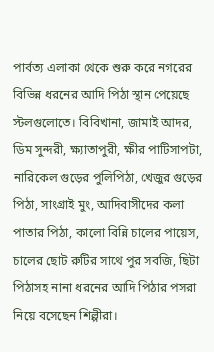পার্বত্য এলাকা থেকে শুরু করে নগরের বিভিন্ন ধরনের আদি পিঠা স্থান পেয়েছে স্টলগুলোতে। বিবিখানা, জামাই আদর, ডিম সুন্দরী, ক্ষ্যাতাপুরী, ক্ষীর পাটিসাপটা, নারিকেল গুড়ের পুলিপিঠা, খেজুর গুড়ের পিঠা, সাংগ্রাই মুং, আদিবাসীদের কলা পাতার পিঠা, কালো বিন্নি চালের পায়েস, চালের ছোট রুটির সাথে পুর সবজি, ছিটা পিঠাসহ নানা ধরনের আদি পিঠার পসরা নিয়ে বসেছেন শিল্পীরা।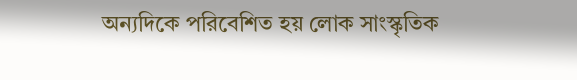অন্যদিকে পরিবেশিত হয় লোক সাংস্কৃতিক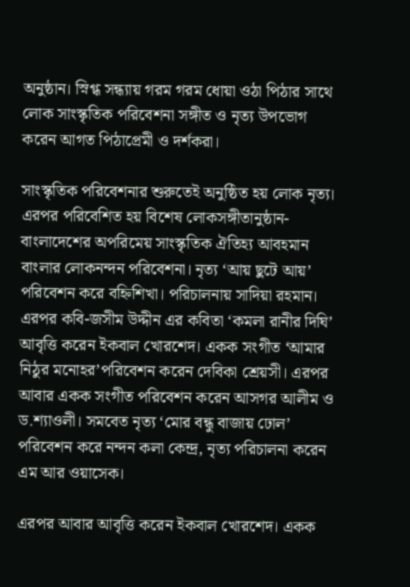অনুষ্ঠান। স্নিগ্ধ সন্ধ্যায় গরম গরম ধোয়া ওঠা পিঠার সাথে লোক সাংস্কৃতিক পরিবেশনা সঙ্গীত ও নৃত্য উপভোগ করেন আগত পিঠাপ্রেমী ও দর্শকরা।

সাংস্কৃতিক পরিবেশনার শুরুতেই অনুষ্ঠিত হয় লোক নৃত্য। এরপর পরিবেশিত হয় বিশেষ লোকসঙ্গীতানুষ্ঠান-বাংলাদেশের অপরিমেয় সাংস্কৃতিক ঐতিহ্য আবহমান বাংলার লোকনন্দন পরিবেশনা। নৃত্য ‘আয় ছুটে আয়’ পরিবেশন করে বহ্নিশিখা। পরিচালনায় সাদিয়া রহমান। এরপর কবি-জসীম উদ্দীন এর কবিতা ‘কমলা রানীর দিঘি’ আবৃত্তি করেন ইকবাল খোরশেদ। একক সংগীত ‘আমার নিঠুর মনোহর’পরিবেশন করেন দেবিকা শ্রেয়সী। এরপর আবার একক সংগীত পরিবেশন করেন আসগর আলীম ও ড.শ্যাওলী। সমবেত নৃত্য ‘মোর বন্ধু বাজায় ঢোল’ পরিবেশন করে নন্দন কলা কেন্দ্র, নৃত্য পরিচালনা করেন এম আর ওয়াসেক।

এরপর আবার আবৃত্তি করেন ইকবাল খোরশেদ। একক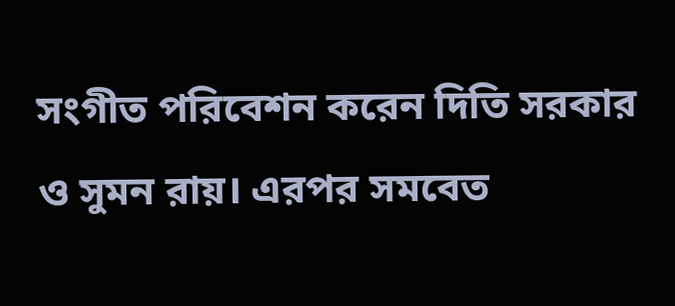সংগীত পরিবেশন করেন দিতি সরকার ও সুমন রায়। এরপর সমবেত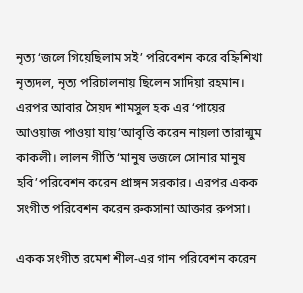নৃত্য ‘জলে গিয়েছিলাম সই’ পরিবেশন করে বহ্নিশিখা নৃত্যদল, নৃত্য পরিচালনায় ছিলেন সাদিয়া রহমান। এরপর আবার সৈয়দ শামসুল হক এর ‘পায়ের আওয়াজ পাওয়া যায়’আবৃত্তি করেন নায়লা তারান্মুম কাকলী। লালন গীতি ‘মানুষ ভজলে সোনার মানুষ হবি’পরিবেশন করেন প্রাঙ্গন সরকার। এরপর একক সংগীত পরিবেশন করেন রুকসানা আক্তার রুপসা।

একক সংগীত রমেশ শীল-এর গান পরিবেশন করেন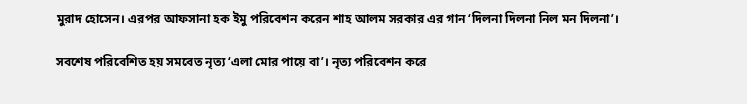মুরাদ হোসেন। এরপর আফসানা হক ইমু পরিবেশন করেন শাহ আলম সরকার এর গান ‘দিলনা দিলনা নিল মন দিলনা’।

সবশেষ পরিবেশিত হয় সমবেত নৃত্য ‘এলা মোর পায়ে বা’। নৃত্য পরিবেশন করে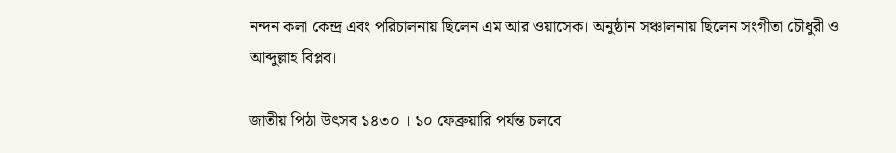নন্দন কলা কেন্দ্র এবং পরিচালনায় ছিলেন এম আর ওয়াসেক। অনুষ্ঠান সঞ্চালনায় ছিলেন সংগীতা চৌধুরী ও আব্দুল্লাহ বিপ্লব।

জাতীয় পিঠা উৎসব ১৪৩০ । ১০ ফেব্রুয়ারি পর্যন্ত চলবে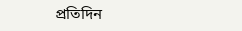প্রতিদিন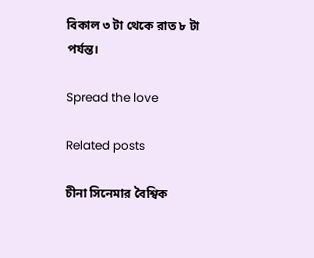বিকাল ৩ টা থেকে রাত ৮ টা পর্যন্ত।

Spread the love

Related posts

চীনা সিনেমার বৈশ্বিক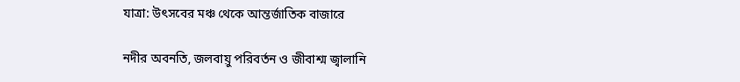যাত্রা: উৎসবের মঞ্চ থেকে আন্তর্জাতিক বাজারে

নদীর অবনতি, জলবায়ু পরিবর্তন ও জীবাশ্ম জ্বালানি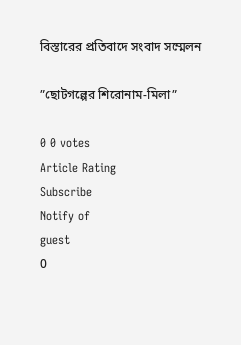বিস্তারের প্রতিবাদে সংবাদ সম্মেলন

”ছোটগল্পের শিরোনাম-মিলা”

0 0 votes
Article Rating
Subscribe
Notify of
guest
0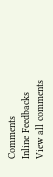Comments
Inline Feedbacks
View all comments